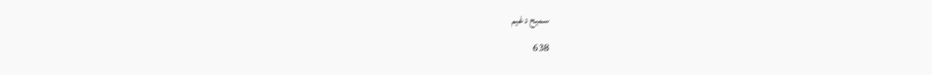سميح دغيم
638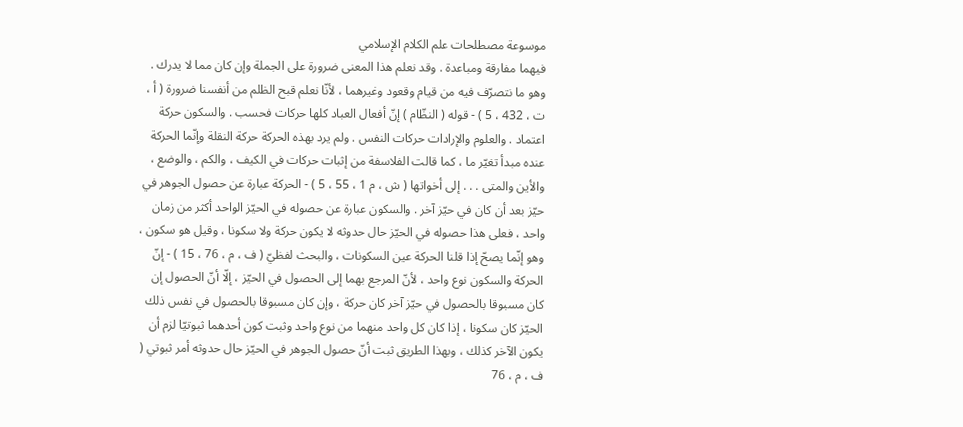موسوعة مصطلحات علم الكلام الإسلامي
فيهما مفارقة ومباعدة . وقد نعلم هذا المعنى ضرورة على الجملة وإن كان مما لا يدرك . وهو ما نتصرّف فيه من قيام وقعود وغيرهما ، لأنّا نعلم قبح الظلم من أنفسنا ضرورة ( أ ، ت ، 432 ، 5 ) - قوله ( النظّام ) إنّ أفعال العباد كلها حركات فحسب . والسكون حركة اعتماد . والعلوم والإرادات حركات النفس . ولم يرد بهذه الحركة حركة النقلة وإنّما الحركة عنده مبدأ تغيّر ما ، كما قالت الفلاسفة من إثبات حركات في الكيف ، والكم ، والوضع ، والأين والمتى . . . إلى أخواتها ( ش ، م 1 ، 55 ، 5 ) - الحركة عبارة عن حصول الجوهر في حيّز بعد أن كان في حيّز آخر . والسكون عبارة عن حصوله في الحيّز الواحد أكثر من زمان واحد ، فعلى هذا حصوله في الحيّز حال حدوثه لا يكون حركة ولا سكونا ، وقيل هو سكون ، وهو إنّما يصحّ إذا قلنا الحركة عين السكونات ، والبحث لفظيّ ( ف ، م ، 76 ، 15 ) - إنّ الحركة والسكون نوع واحد ، لأنّ المرجع بهما إلى الحصول في الحيّز ، إلّا أنّ الحصول إن كان مسبوقا بالحصول في حيّز آخر كان حركة ، وإن كان مسبوقا بالحصول في نفس ذلك الحيّز كان سكونا ، إذا كان كل واحد منهما من نوع واحد وثبت كون أحدهما ثبوتيّا لزم أن يكون الآخر كذلك ، وبهذا الطريق ثبت أنّ حصول الجوهر في الحيّز حال حدوثه أمر ثبوتي ( ف ، م ، 76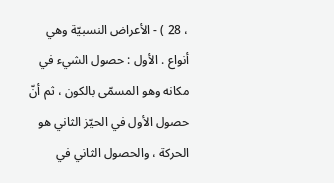، 28 ) - الأعراض النسبيّة وهي أنواع . الأول : حصول الشيء في مكانه وهو المسمّى بالكون ، ثم أنّ حصول الأول في الحيّز الثاني هو الحركة ، والحصول الثاني في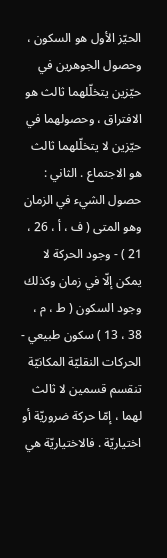الحيّز الأول هو السكون ، وحصول الجوهرين في حيّزين يتخلّلهما ثالث هو الافتراق ، وحصولهما في حيّزين لا يتخلّلهما ثالث هو الاجتماع . الثاني : حصول الشيء في الزمان وهو المتى ( ف ، أ ، 26 ، 21 ) - وجود الحركة لا يمكن إلّا في زمان وكذلك وجود السكون ( ط ، م ، 38 ، 13 ) سكون طبيعي - الحركات النقليّة المكانيّة تنقسم قسمين لا ثالث لهما ، إمّا حركة ضروريّة أو اختياريّة . فالاختياريّة هي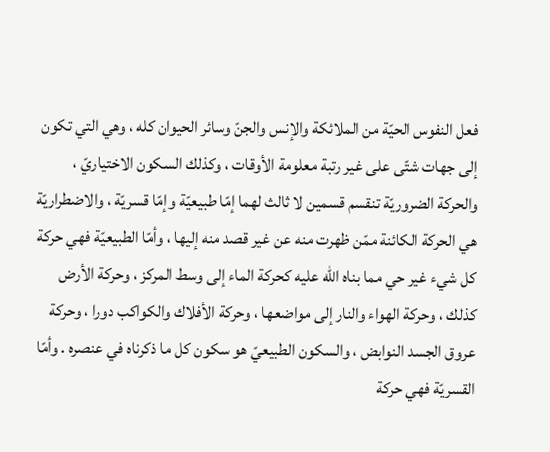فعل النفوس الحيّة من الملائكة والإنس والجنّ وسائر الحيوان كله ، وهي التي تكون إلى جهات شتّى على غير رتبة معلومة الأوقات ، وكذلك السكون الاختياريّ ، والحركة الضروريّة تنقسم قسمين لا ثالث لهما إمّا طبيعيّة وإمّا قسريّة ، والاضطراريّة هي الحركة الكائنة ممّن ظهرت منه عن غير قصد منه إليها ، وأمّا الطبيعيّة فهي حركة كل شيء غير حي مما بناه اللّه عليه كحركة الماء إلى وسط المركز ، وحركة الأرض كذلك ، وحركة الهواء والنار إلى مواضعها ، وحركة الأفلاك والكواكب دورا ، وحركة عروق الجسد النوابض ، والسكون الطبيعيّ هو سكون كل ما ذكرناه في عنصره . وأمّا القسريّة فهي حركة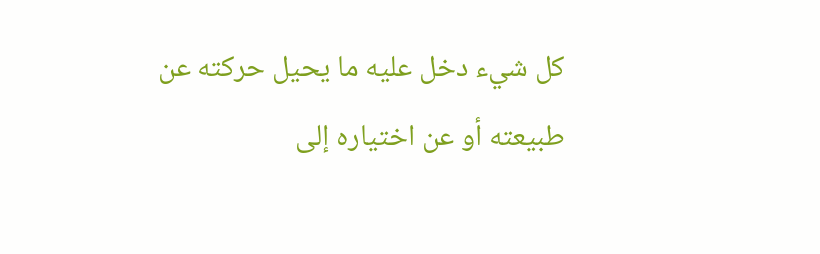كل شيء دخل عليه ما يحيل حركته عن طبيعته أو عن اختياره إلى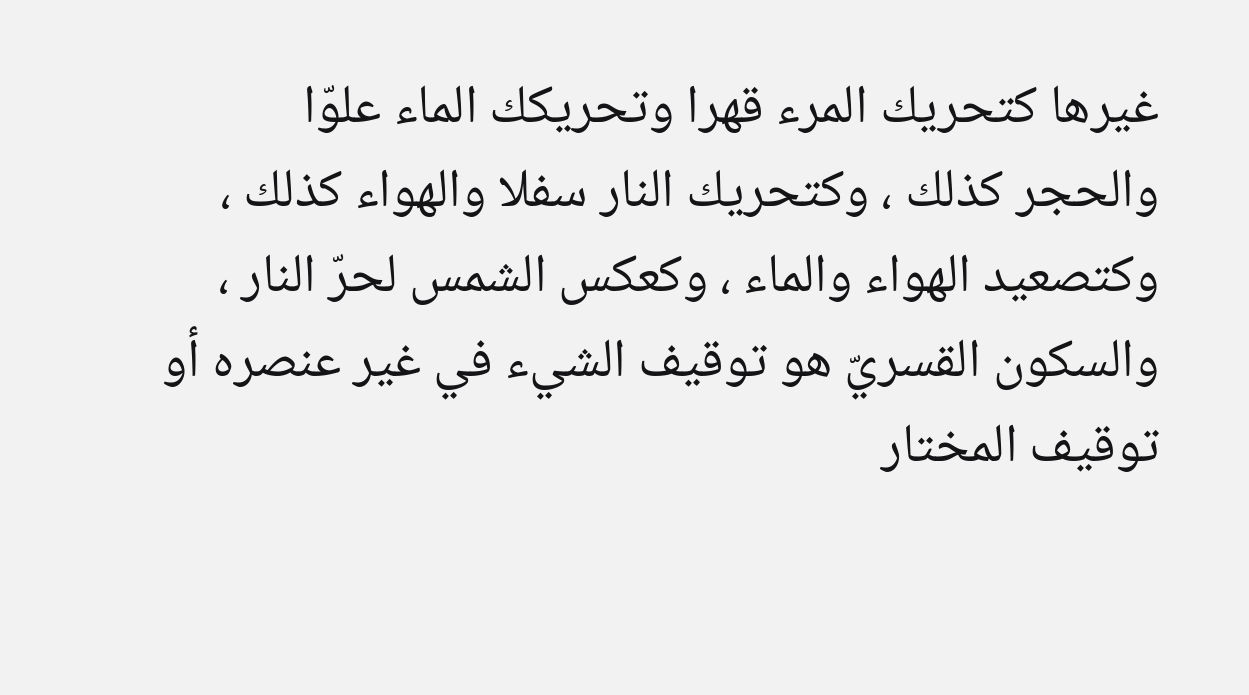غيرها كتحريك المرء قهرا وتحريكك الماء علوّا والحجر كذلك ، وكتحريك النار سفلا والهواء كذلك ، وكتصعيد الهواء والماء ، وكعكس الشمس لحرّ النار ، والسكون القسريّ هو توقيف الشيء في غير عنصره أو توقيف المختار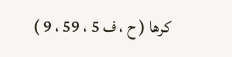كرها ( ح ، ف 5 ، 59 ، 9 )